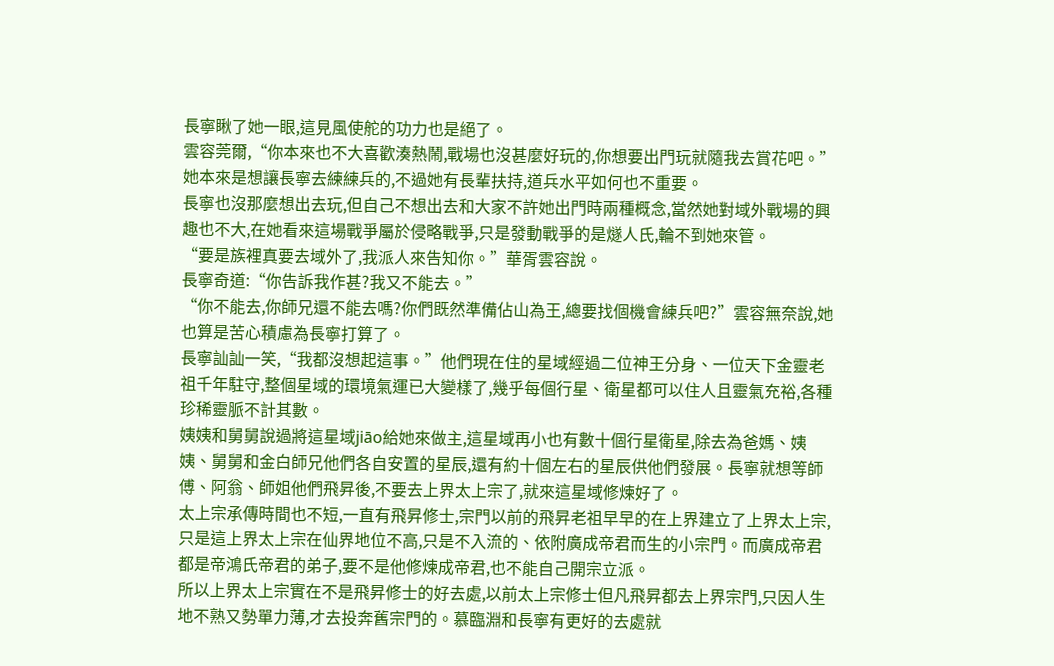長寧瞅了她一眼,這見風使舵的功力也是絕了。
雲容莞爾,“你本來也不大喜歡湊熱鬧,戰場也沒甚麼好玩的,你想要出門玩就隨我去賞花吧。”她本來是想讓長寧去練練兵的,不過她有長輩扶持,道兵水平如何也不重要。
長寧也沒那麼想出去玩,但自己不想出去和大家不許她出門時兩種概念,當然她對域外戰場的興趣也不大,在她看來這場戰爭屬於侵略戰爭,只是發動戰爭的是燧人氏,輪不到她來管。
“要是族裡真要去域外了,我派人來告知你。”華胥雲容說。
長寧奇道:“你告訴我作甚?我又不能去。”
“你不能去,你師兄還不能去嗎?你們既然準備佔山為王,總要找個機會練兵吧?”雲容無奈說,她也算是苦心積慮為長寧打算了。
長寧訕訕一笑,“我都沒想起這事。”他們現在住的星域經過二位神王分身、一位天下金靈老祖千年駐守,整個星域的環境氣運已大變樣了,幾乎每個行星、衛星都可以住人且靈氣充裕,各種珍稀靈脈不計其數。
姨姨和舅舅說過將這星域jiāo給她來做主,這星域再小也有數十個行星衛星,除去為爸媽、姨姨、舅舅和金白師兄他們各自安置的星辰,還有約十個左右的星辰供他們發展。長寧就想等師傅、阿翁、師姐他們飛昇後,不要去上界太上宗了,就來這星域修煉好了。
太上宗承傳時間也不短,一直有飛昇修士,宗門以前的飛昇老祖早早的在上界建立了上界太上宗,只是這上界太上宗在仙界地位不高,只是不入流的、依附廣成帝君而生的小宗門。而廣成帝君都是帝鴻氏帝君的弟子,要不是他修煉成帝君,也不能自己開宗立派。
所以上界太上宗實在不是飛昇修士的好去處,以前太上宗修士但凡飛昇都去上界宗門,只因人生地不熟又勢單力薄,才去投奔舊宗門的。慕臨淵和長寧有更好的去處就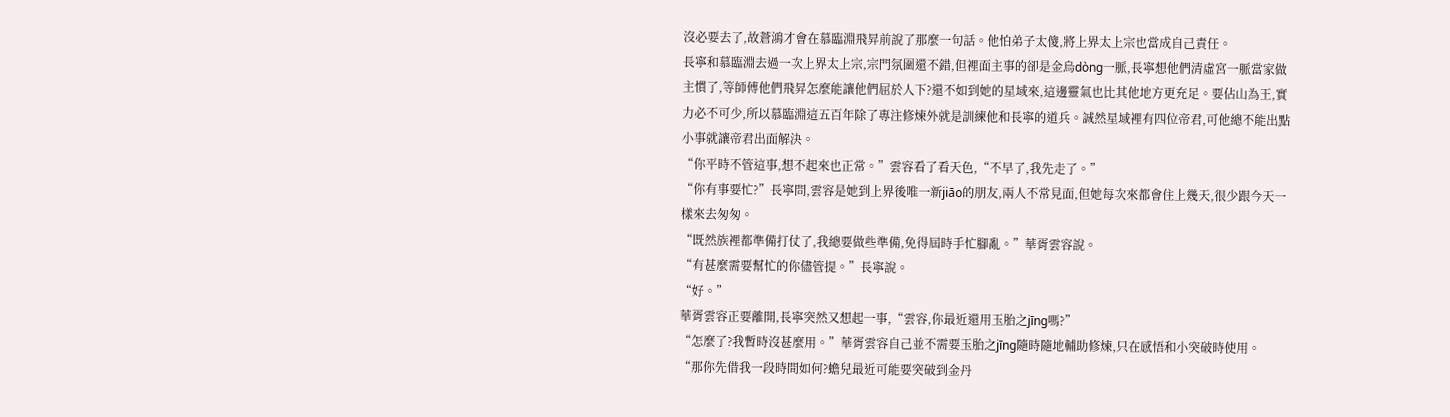沒必要去了,故蒼鴻才會在慕臨淵飛昇前說了那麼一句話。他怕弟子太傻,將上界太上宗也當成自己責任。
長寧和慕臨淵去過一次上界太上宗,宗門氛圍還不錯,但裡面主事的卻是金烏dòng一脈,長寧想他們清虛宮一脈當家做主慣了,等師傅他們飛昇怎麼能讓他們屈於人下?還不如到她的星域來,這邊靈氣也比其他地方更充足。要佔山為王,實力必不可少,所以慕臨淵這五百年除了專注修煉外就是訓練他和長寧的道兵。誠然星域裡有四位帝君,可他總不能出點小事就讓帝君出面解決。
“你平時不管這事,想不起來也正常。”雲容看了看天色,“不早了,我先走了。”
“你有事要忙?”長寧問,雲容是她到上界後唯一新jiāo的朋友,兩人不常見面,但她每次來都會住上幾天,很少跟今天一樣來去匆匆。
“既然族裡都準備打仗了,我總要做些準備,免得屆時手忙腳亂。”華胥雲容說。
“有甚麼需要幫忙的你儘管提。”長寧說。
“好。”
華胥雲容正要離開,長寧突然又想起一事,“雲容,你最近還用玉胎之jīng嗎?”
“怎麼了?我暫時沒甚麼用。”華胥雲容自己並不需要玉胎之jīng隨時隨地輔助修煉,只在感悟和小突破時使用。
“那你先借我一段時間如何?蟾兒最近可能要突破到金丹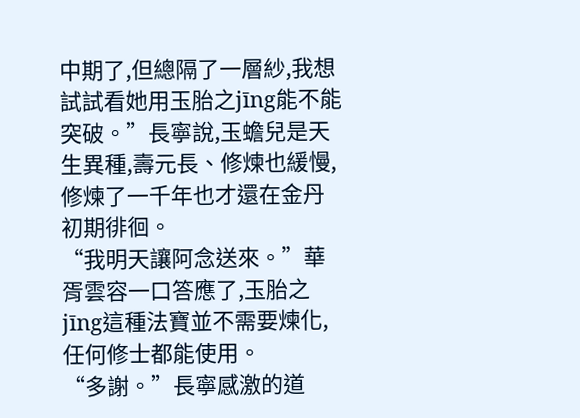中期了,但總隔了一層紗,我想試試看她用玉胎之jīng能不能突破。”長寧說,玉蟾兒是天生異種,壽元長、修煉也緩慢,修煉了一千年也才還在金丹初期徘徊。
“我明天讓阿念送來。”華胥雲容一口答應了,玉胎之jīng這種法寶並不需要煉化,任何修士都能使用。
“多謝。”長寧感激的道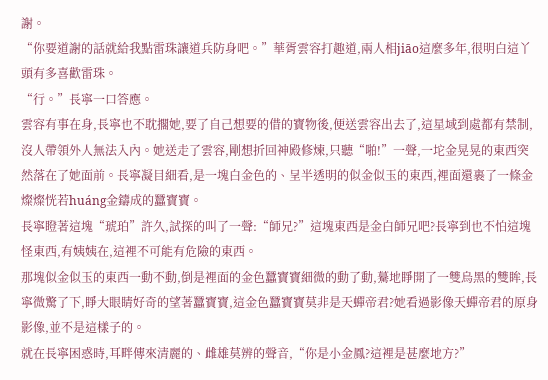謝。
“你要道謝的話就給我點雷珠讓道兵防身吧。”華胥雲容打趣道,兩人相jiāo這麼多年,很明白這丫頭有多喜歡雷珠。
“行。”長寧一口答應。
雲容有事在身,長寧也不耽擱她,要了自己想要的借的寶物後,便送雲容出去了,這星域到處都有禁制,沒人帶領外人無法入內。她送走了雲容,剛想折回神殿修煉,只聽“啪!”一聲,一坨金晃晃的東西突然落在了她面前。長寧凝目細看,是一塊白金色的、呈半透明的似金似玉的東西,裡面還裹了一條金燦燦恍若huáng金鑄成的蠶寶寶。
長寧瞪著這塊“琥珀”許久,試探的叫了一聲:“師兄?”這塊東西是金白師兄吧?長寧到也不怕這塊怪東西,有姨姨在,這裡不可能有危險的東西。
那塊似金似玉的東西一動不動,倒是裡面的金色蠶寶寶細微的動了動,驀地睜開了一雙烏黑的雙眸,長寧微驚了下,睜大眼睛好奇的望著蠶寶寶,這金色蠶寶寶莫非是天蟬帝君?她看過影像天蟬帝君的原身影像,並不是這樣子的。
就在長寧困惑時,耳畔傳來清麗的、雌雄莫辨的聲音,“你是小金鳳?這裡是甚麼地方?”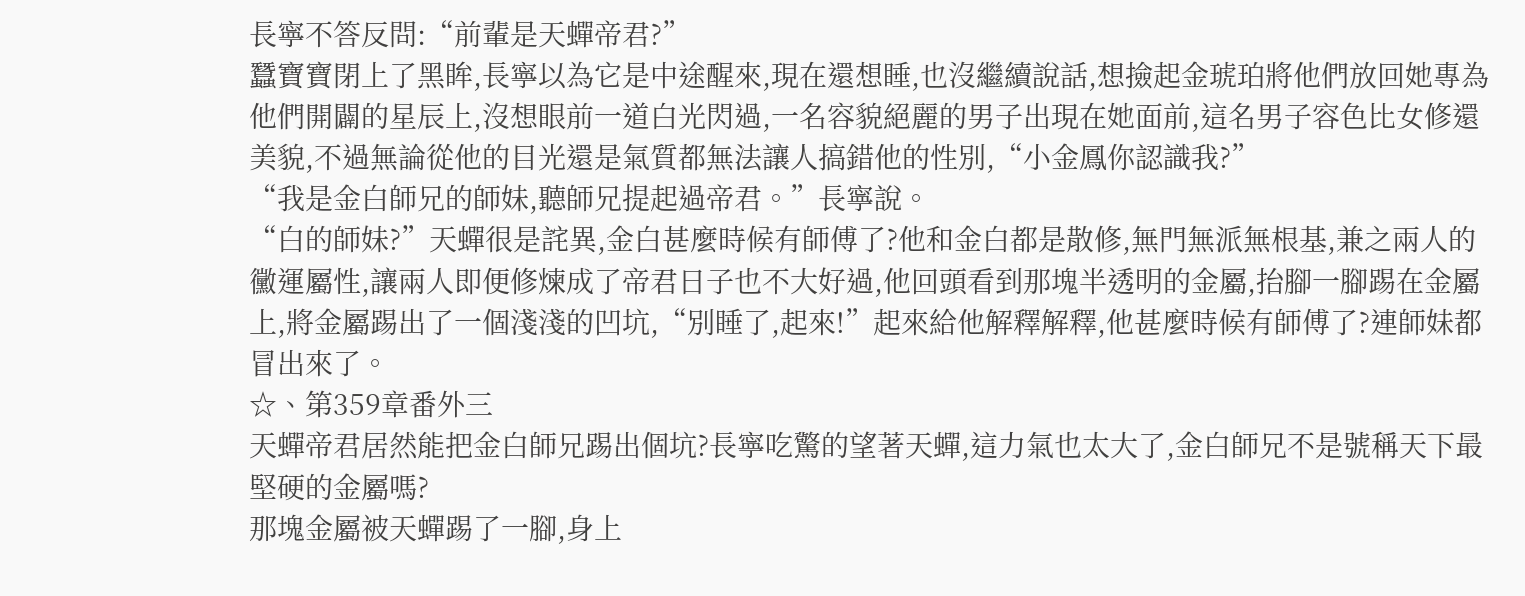長寧不答反問:“前輩是天蟬帝君?”
蠶寶寶閉上了黑眸,長寧以為它是中途醒來,現在還想睡,也沒繼續說話,想撿起金琥珀將他們放回她專為他們開闢的星辰上,沒想眼前一道白光閃過,一名容貌絕麗的男子出現在她面前,這名男子容色比女修還美貌,不過無論從他的目光還是氣質都無法讓人搞錯他的性別,“小金鳳你認識我?”
“我是金白師兄的師妹,聽師兄提起過帝君。”長寧說。
“白的師妹?”天蟬很是詫異,金白甚麼時候有師傅了?他和金白都是散修,無門無派無根基,兼之兩人的黴運屬性,讓兩人即便修煉成了帝君日子也不大好過,他回頭看到那塊半透明的金屬,抬腳一腳踢在金屬上,將金屬踢出了一個淺淺的凹坑,“別睡了,起來!”起來給他解釋解釋,他甚麼時候有師傅了?連師妹都冒出來了。
☆、第359章番外三
天蟬帝君居然能把金白師兄踢出個坑?長寧吃驚的望著天蟬,這力氣也太大了,金白師兄不是號稱天下最堅硬的金屬嗎?
那塊金屬被天蟬踢了一腳,身上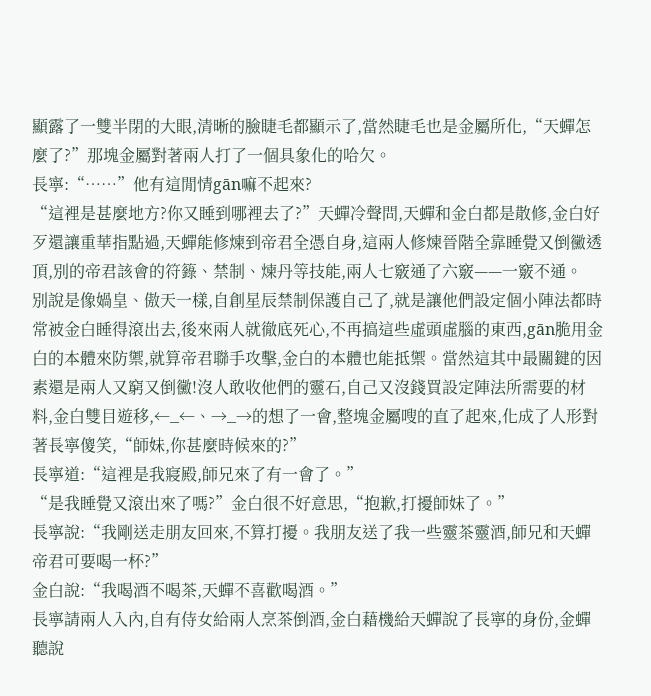顯露了一雙半閉的大眼,清晰的臉睫毛都顯示了,當然睫毛也是金屬所化,“天蟬怎麼了?”那塊金屬對著兩人打了一個具象化的哈欠。
長寧:“……”他有這閒情gān嘛不起來?
“這裡是甚麼地方?你又睡到哪裡去了?”天蟬冷聲問,天蟬和金白都是散修,金白好歹還讓重華指點過,天蟬能修煉到帝君全憑自身,這兩人修煉晉階全靠睡覺又倒黴透頂,別的帝君該會的符籙、禁制、煉丹等技能,兩人七竅通了六竅——一竅不通。
別說是像媧皇、傲天一樣,自創星辰禁制保護自己了,就是讓他們設定個小陣法都時常被金白睡得滾出去,後來兩人就徹底死心,不再搞這些虛頭虛腦的東西,gān脆用金白的本體來防禦,就算帝君聯手攻擊,金白的本體也能抵禦。當然這其中最關鍵的因素還是兩人又窮又倒黴!沒人敢收他們的靈石,自己又沒錢買設定陣法所需要的材料,金白雙目遊移,←_←、→_→的想了一會,整塊金屬嗖的直了起來,化成了人形對著長寧傻笑,“師妹,你甚麼時候來的?”
長寧道:“這裡是我寢殿,師兄來了有一會了。”
“是我睡覺又滾出來了嗎?”金白很不好意思,“抱歉,打擾師妹了。”
長寧說:“我剛送走朋友回來,不算打擾。我朋友送了我一些靈茶靈酒,師兄和天蟬帝君可要喝一杯?”
金白說:“我喝酒不喝茶,天蟬不喜歡喝酒。”
長寧請兩人入內,自有侍女給兩人烹茶倒酒,金白藉機給天蟬說了長寧的身份,金蟬聽說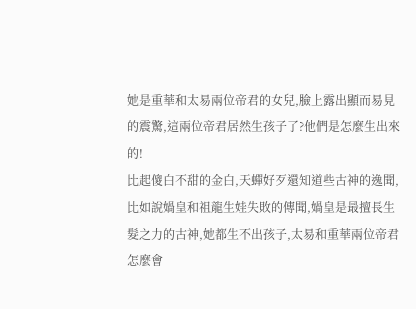她是重華和太易兩位帝君的女兒,臉上露出顯而易見的震驚,這兩位帝君居然生孩子了?他們是怎麼生出來的!
比起傻白不甜的金白,天蟬好歹還知道些古神的逸聞,比如說媧皇和祖龍生娃失敗的傳聞,媧皇是最擅長生髮之力的古神,她都生不出孩子,太易和重華兩位帝君怎麼會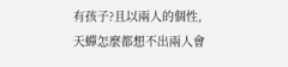有孩子?且以兩人的個性,天蟬怎麼都想不出兩人會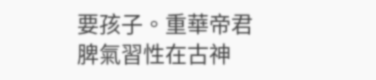要孩子。重華帝君脾氣習性在古神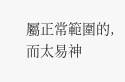屬正常範圍的,而太易神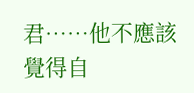君……他不應該覺得自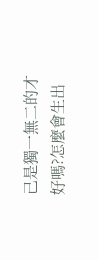己是獨一無二的才好嗎?怎麼會生出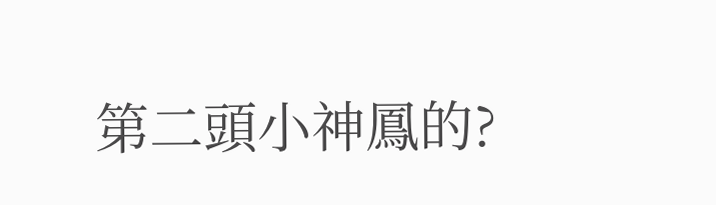第二頭小神鳳的?